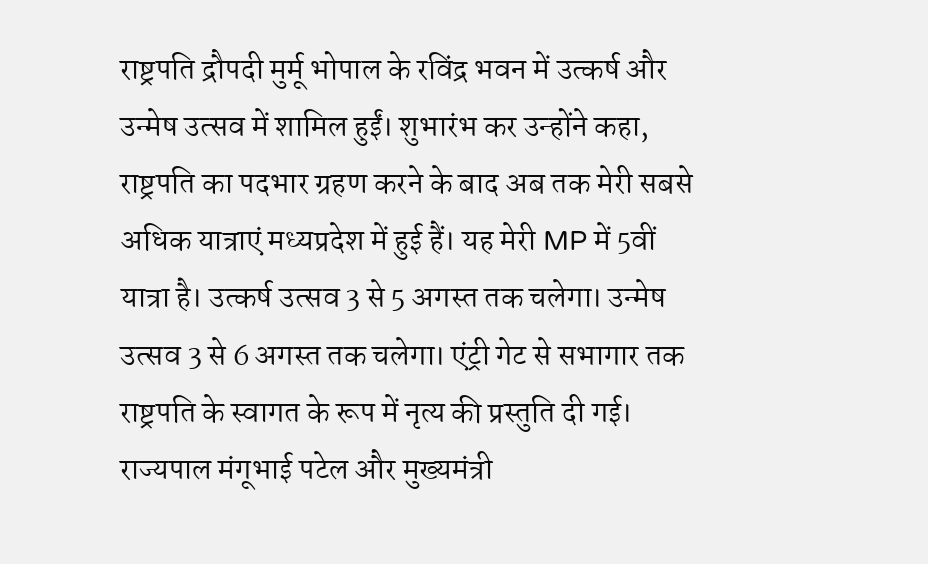राष्ट्रपति द्रौपदी मुर्मू भोपाल के रविंद्र भवन में उत्कर्ष और उन्मेष उत्सव में शामिल हुईं। शुभारंभ कर उन्होंने कहा, राष्ट्रपति का पदभार ग्रहण करने के बाद अब तक मेरी सबसे अधिक यात्राएं मध्यप्रदेश में हुई हैं। यह मेरी MP में 5वीं यात्रा है। उत्कर्ष उत्सव 3 से 5 अगस्त तक चलेगा। उन्मेष उत्सव 3 से 6 अगस्त तक चलेगा। एंट्री गेट से सभागार तक राष्ट्रपति के स्वागत के रूप में नृत्य की प्रस्तुति दी गई। राज्यपाल मंगूभाई पटेल और मुख्यमंत्री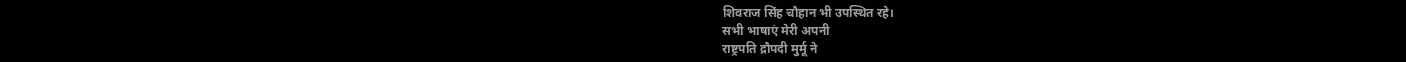शिवराज सिंह चौहान भी उपस्थित रहे।
सभी भाषाएं मेरी अपनी
राष्ट्रपति द्रौपदी मुर्मू ने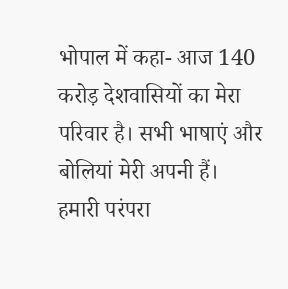भोपाल में कहा- आज 140 करोड़ देशवासियों का मेरा परिवार है। सभी भाषाएं और बोलियां मेरी अपनी हैं। हमारी परंपरा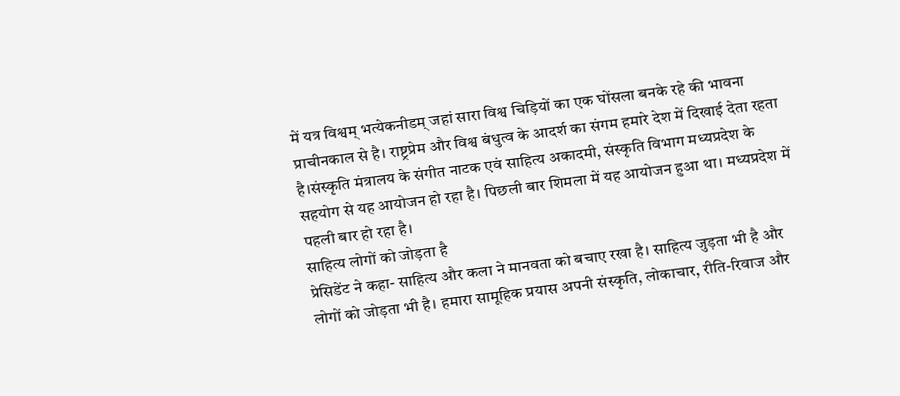में यत्र विश्वम् भत्येकनीडम् जहां सारा विश्व चिड़ियों का एक घोंसला बनके रहे की भावना प्राचीनकाल से है। राष्ट्रप्रेम और विश्व बंधुत्व के आदर्श का संगम हमारे देश में दिखाई देता रहता है।संस्कृति मंत्रालय के संगीत नाटक एवं साहित्य अकादमी, संस्कृति विभाग मध्यप्रदेश के सहयोग से यह आयोजन हो रहा है। पिछली बार शिमला में यह आयोजन हुआ था। मध्यप्रदेश में पहली बार हो रहा है।
साहित्य लोगों को जोड़ता है
प्रेसिडेंट ने कहा- साहित्य और कला ने मानवता को बचाए रखा है। साहित्य जुड़ता भी है और लोगों को जोड़ता भी है। हमारा सामूहिक प्रयास अपनी संस्कृति, लोकाचार, रीति-रिवाज और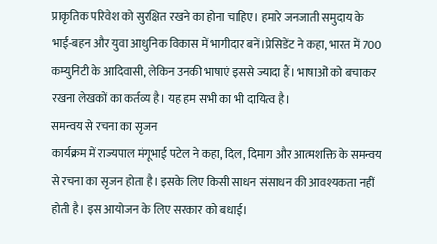प्राकृतिक परिवेश को सुरक्षित रखने का होना चाहिए। हमारे जनजाती समुदाय के भाई-बहन और युवा आधुनिक विकास में भागीदार बनें।प्रेसिडेंट ने कहा, भारत में 700 कम्युनिटी के आदिवासी, लेकिन उनकी भाषाएं इससे ज्यादा हैं। भाषाओं को बचाकर रखना लेखकों का कर्तव्य है। यह हम सभी का भी दायित्व है।
समन्वय से रचना का सृजन
कार्यक्रम में राज्यपाल मंगूभाई पटेल ने कहा, दिल, दिमाग और आत्मशक्ति के समन्वय से रचना का सृजन होता है। इसके लिए किसी साधन संसाधन की आवश्यकता नहीं होती है। इस आयोजन के लिए सरकार को बधाई।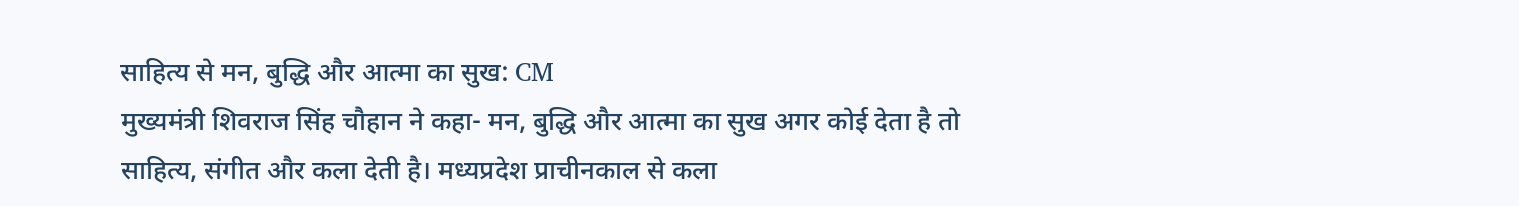साहित्य से मन, बुद्धि और आत्मा का सुख: CM
मुख्यमंत्री शिवराज सिंह चौहान ने कहा- मन, बुद्धि और आत्मा का सुख अगर कोई देता है तो साहित्य, संगीत और कला देती है। मध्यप्रदेश प्राचीनकाल से कला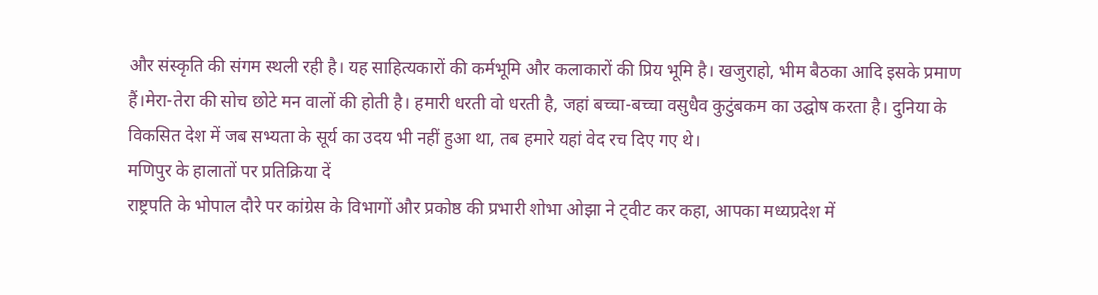और संस्कृति की संगम स्थली रही है। यह साहित्यकारों की कर्मभूमि और कलाकारों की प्रिय भूमि है। खजुराहो, भीम बैठका आदि इसके प्रमाण हैं।मेरा-तेरा की सोच छोटे मन वालों की होती है। हमारी धरती वो धरती है, जहां बच्चा-बच्चा वसुधैव कुटुंबकम का उद्घोष करता है। दुनिया के विकसित देश में जब सभ्यता के सूर्य का उदय भी नहीं हुआ था, तब हमारे यहां वेद रच दिए गए थे।
मणिपुर के हालातों पर प्रतिक्रिया दें
राष्ट्रपति के भोपाल दौरे पर कांग्रेस के विभागों और प्रकोष्ठ की प्रभारी शोभा ओझा ने ट्वीट कर कहा, आपका मध्यप्रदेश में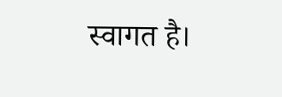स्वागत है।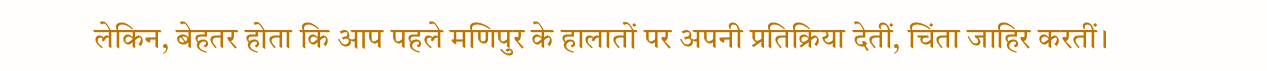लेकिन, बेहतर होता कि आप पहले मणिपुर के हालातों पर अपनी प्रतिक्रिया देतीं, चिंता जाहिर करतीं।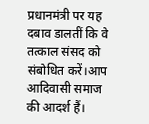प्रधानमंत्री पर यह दबाव डालतीं कि वे तत्काल संसद को संबोधित करें।आप आदिवासी समाज की आदर्श हैं।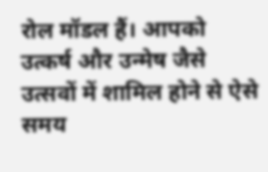रोल मॉडल हैं। आपको उत्कर्ष और उन्मेष जैसे उत्सवों में शामिल होने से ऐसे समय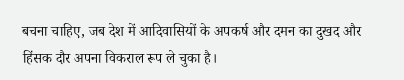बचना चाहिए, जब देश में आदिवासियों के अपकर्ष और दमन का दुखद और हिंसक दौर अपना विकराल रूप ले चुका है।